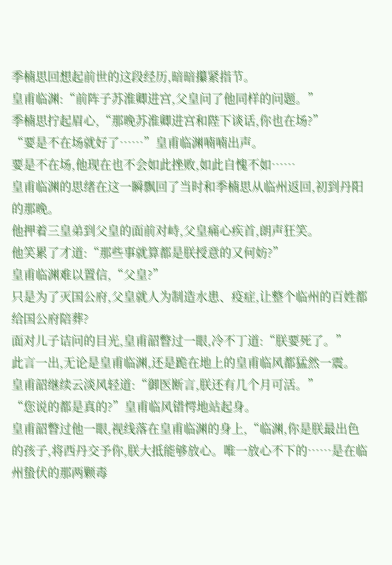季楠思回想起前世的这段经历,暗暗攥紧指节。
皇甫临渊:“前阵子苏淮卿进宫,父皇问了他同样的问题。”
季楠思拧起眉心,“那晚苏淮卿进宫和陛下谈话,你也在场?”
“要是不在场就好了……”皇甫临渊喃喃出声。
要是不在场,他现在也不会如此挫败,如此自愧不如……
皇甫临渊的思绪在这一瞬飘回了当时和季楠思从临州返回,初到丹阳的那晚。
他押着三皇弟到父皇的面前对峙,父皇痛心疾首,朗声狂笑。
他笑累了才道:“那些事就算都是朕授意的又何妨?”
皇甫临渊难以置信,“父皇?”
只是为了灭国公府,父皇就人为制造水患、疫症,让整个临州的百姓都给国公府陪葬?
面对儿子诘问的目光,皇甫韶瞥过一眼,冷不丁道:“朕要死了。”
此言一出,无论是皇甫临渊,还是跪在地上的皇甫临风都猛然一震。
皇甫韶继续云淡风轻道:“御医断言,朕还有几个月可活。”
“您说的都是真的?”皇甫临风错愕地站起身。
皇甫韶瞥过他一眼,视线落在皇甫临渊的身上,“临渊,你是朕最出色的孩子,将西丹交予你,朕大抵能够放心。唯一放心不下的……是在临州蛰伏的那两颗毒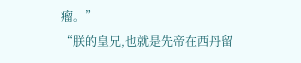瘤。”
“朕的皇兄,也就是先帝在西丹留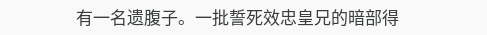有一名遗腹子。一批誓死效忠皇兄的暗部得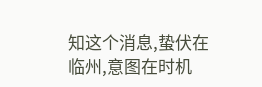知这个消息,蛰伏在临州,意图在时机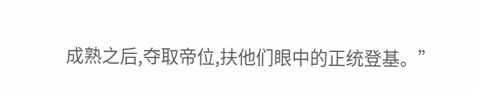成熟之后,夺取帝位,扶他们眼中的正统登基。”